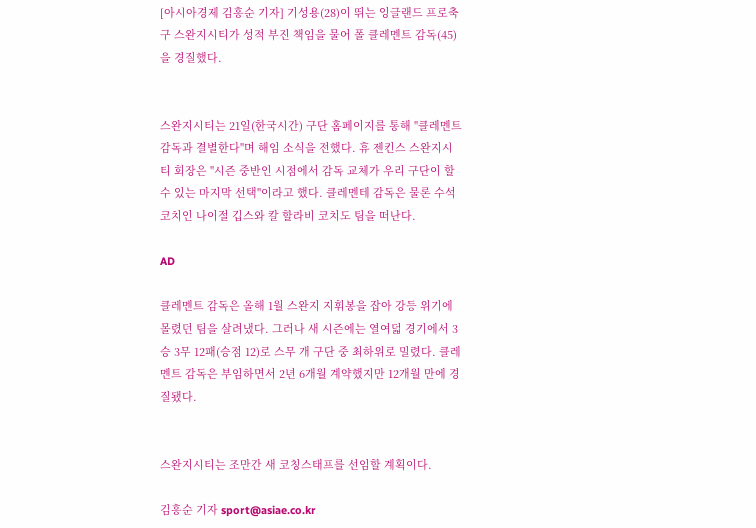[아시아경제 김흥순 기자] 기성용(28)이 뛰는 잉글랜드 프로축구 스완지시티가 성적 부진 책임을 물어 폴 클레멘트 감독(45)을 경질했다.


스완지시티는 21일(한국시간) 구단 홈페이지를 통해 "클레멘트 감독과 결별한다"며 해임 소식을 전했다. 휴 젠킨스 스완지시티 회장은 "시즌 중반인 시점에서 감독 교체가 우리 구단이 할 수 있는 마지막 선택"이라고 했다. 클레멘테 감독은 물론 수석코치인 나이절 깁스와 칼 할라비 코치도 팀을 떠난다.

AD

클레멘트 감독은 올해 1월 스완지 지휘봉을 잡아 강등 위기에 몰렸던 팀을 살려냈다. 그러나 새 시즌에는 열여덟 경기에서 3승 3무 12패(승점 12)로 스무 개 구단 중 최하위로 밀렸다. 클레멘트 감독은 부임하면서 2년 6개월 계약했지만 12개월 만에 경질됐다.


스완지시티는 조만간 새 코칭스태프를 선임할 계획이다.

김흥순 기자 sport@asiae.co.kr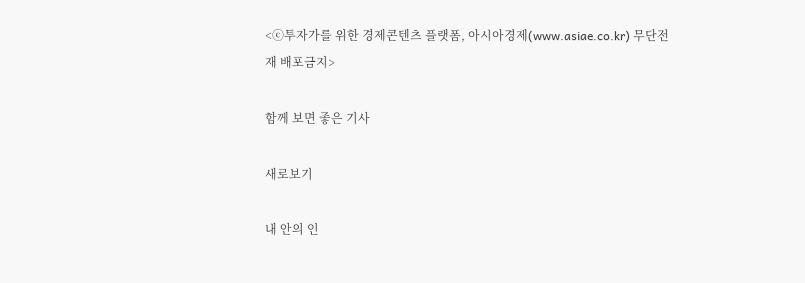<ⓒ투자가를 위한 경제콘텐츠 플랫폼, 아시아경제(www.asiae.co.kr) 무단전재 배포금지>

함께 보면 좋은 기사

새로보기

내 안의 인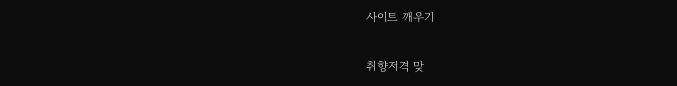사이트 깨우기

취향저격 맞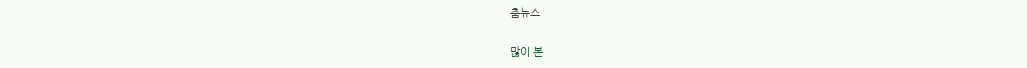춤뉴스

많이 본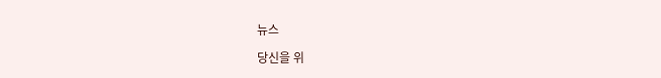뉴스

당신을 위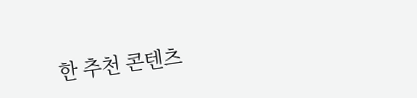한 추천 콘텐츠